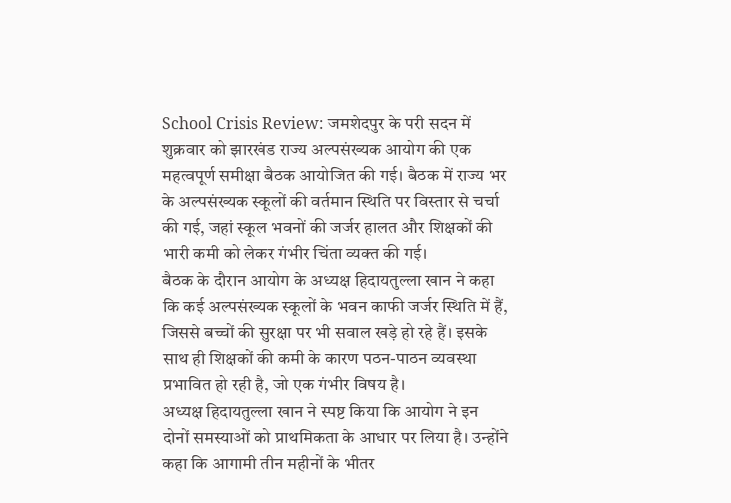School Crisis Review: जमशेदपुर के परी सदन में शुक्रवार को झारखंड राज्य अल्पसंख्यक आयोग की एक महत्वपूर्ण समीक्षा बैठक आयोजित की गई। बैठक में राज्य भर के अल्पसंख्यक स्कूलों की वर्तमान स्थिति पर विस्तार से चर्चा की गई, जहां स्कूल भवनों की जर्जर हालत और शिक्षकों की भारी कमी को लेकर गंभीर चिंता व्यक्त की गई।
बैठक के दौरान आयोग के अध्यक्ष हिदायतुल्ला खान ने कहा कि कई अल्पसंख्यक स्कूलों के भवन काफी जर्जर स्थिति में हैं, जिससे बच्चों की सुरक्षा पर भी सवाल खड़े हो रहे हैं। इसके साथ ही शिक्षकों की कमी के कारण पठन-पाठन व्यवस्था प्रभावित हो रही है, जो एक गंभीर विषय है।
अध्यक्ष हिदायतुल्ला खान ने स्पष्ट किया कि आयोग ने इन दोनों समस्याओं को प्राथमिकता के आधार पर लिया है। उन्होंने कहा कि आगामी तीन महीनों के भीतर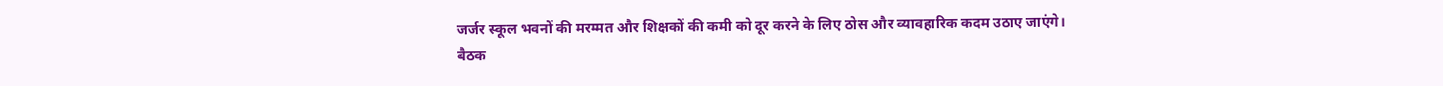जर्जर स्कूल भवनों की मरम्मत और शिक्षकों की कमी को दूर करने के लिए ठोस और व्यावहारिक कदम उठाए जाएंगे।
बैठक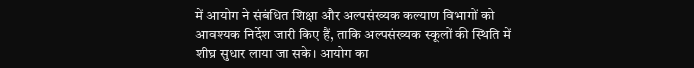में आयोग ने संबंधित शिक्षा और अल्पसंख्यक कल्याण विभागों को आवश्यक निर्देश जारी किए हैं, ताकि अल्पसंख्यक स्कूलों की स्थिति में शीघ्र सुधार लाया जा सके। आयोग का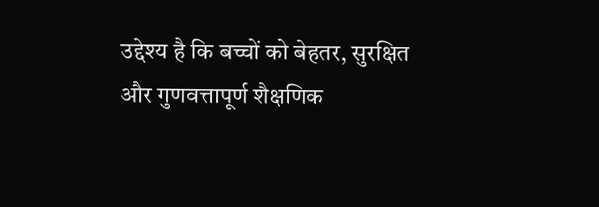उद्देश्य है कि बच्चों को बेहतर, सुरक्षित और गुणवत्तापूर्ण शैक्षणिक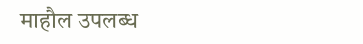माहौल उपलब्ध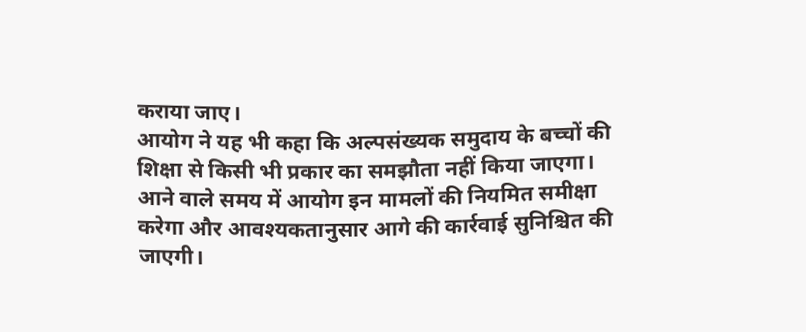कराया जाए।
आयोग ने यह भी कहा कि अल्पसंख्यक समुदाय के बच्चों की शिक्षा से किसी भी प्रकार का समझौता नहीं किया जाएगा। आने वाले समय में आयोग इन मामलों की नियमित समीक्षा करेगा और आवश्यकतानुसार आगे की कार्रवाई सुनिश्चित की जाएगी।